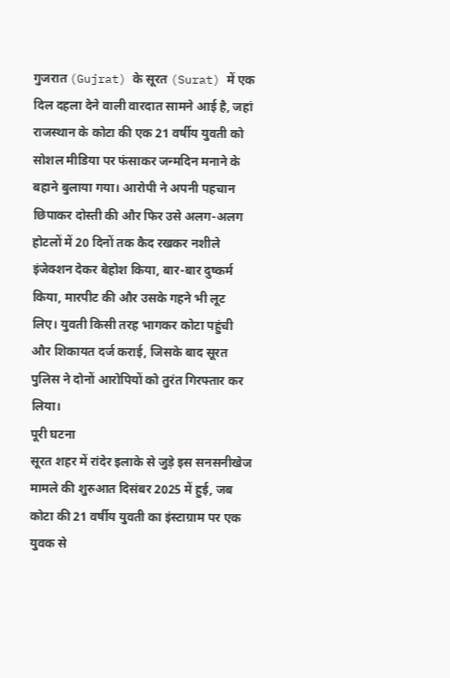गुजरात (Gujrat) के सूरत (Surat) में एक दिल दहला देने वाली वारदात सामने आई है, जहां राजस्थान के कोटा की एक 21 वर्षीय युवती को सोशल मीडिया पर फंसाकर जन्मदिन मनाने के बहाने बुलाया गया। आरोपी ने अपनी पहचान छिपाकर दोस्ती की और फिर उसे अलग-अलग होटलों में 20 दिनों तक कैद रखकर नशीले इंजेक्शन देकर बेहोश किया, बार-बार दुष्कर्म किया, मारपीट की और उसके गहने भी लूट लिए। युवती किसी तरह भागकर कोटा पहुंची और शिकायत दर्ज कराई, जिसके बाद सूरत पुलिस ने दोनों आरोपियों को तुरंत गिरफ्तार कर लिया।
पूरी घटना
सूरत शहर में रांदेर इलाके से जुड़े इस सनसनीखेज मामले की शुरुआत दिसंबर 2025 में हुई, जब कोटा की 21 वर्षीय युवती का इंस्टाग्राम पर एक युवक से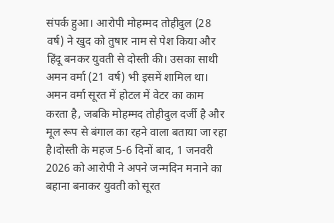संपर्क हुआ। आरोपी मोहम्मद तोहीदुल (28 वर्ष) ने खुद को तुषार नाम से पेश किया और हिंदू बनकर युवती से दोस्ती की। उसका साथी अमन वर्मा (21 वर्ष) भी इसमें शामिल था। अमन वर्मा सूरत में होटल में वेटर का काम करता है, जबकि मोहम्मद तोहीदुल दर्जी है और मूल रूप से बंगाल का रहने वाला बताया जा रहा है।दोस्ती के महज 5-6 दिनों बाद, 1 जनवरी 2026 को आरोपी ने अपने जन्मदिन मनाने का बहाना बनाकर युवती को सूरत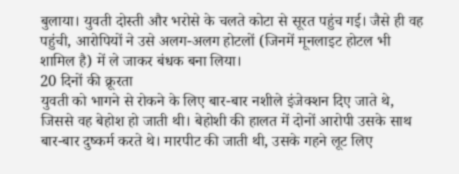बुलाया। युवती दोस्ती और भरोसे के चलते कोटा से सूरत पहुंच गई। जैसे ही वह पहुंची, आरोपियों ने उसे अलग-अलग होटलों (जिनमें मूनलाइट होटल भी शामिल है) में ले जाकर बंधक बना लिया।
20 दिनों की क्रूरता
युवती को भागने से रोकने के लिए बार-बार नशीले इंजेक्शन दिए जाते थे, जिससे वह बेहोश हो जाती थी। बेहोशी की हालत में दोनों आरोपी उसके साथ बार-बार दुष्कर्म करते थे। मारपीट की जाती थी, उसके गहने लूट लिए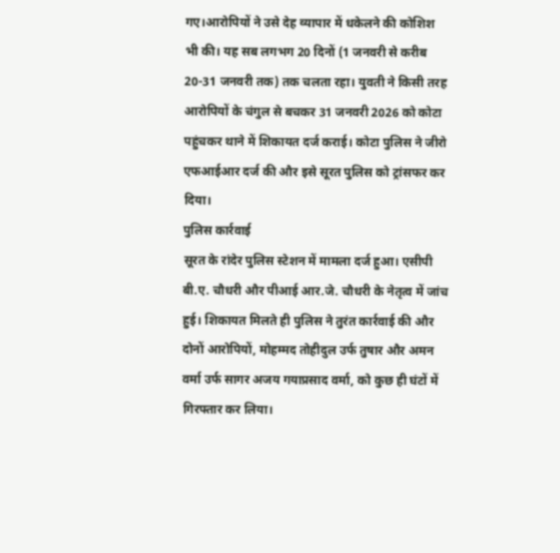गए।आरोपियों ने उसे देह व्यापार में धकेलने की कोशिश भी की। यह सब लगभग 20 दिनों (1 जनवरी से करीब 20-31 जनवरी तक) तक चलता रहा। युवती ने किसी तरह आरोपियों के चंगुल से बचकर 31 जनवरी 2026 को कोटा पहुंचकर थाने में शिकायत दर्ज कराई। कोटा पुलिस ने जीरो एफआईआर दर्ज की और इसे सूरत पुलिस को ट्रांसफर कर दिया।
पुलिस कार्रवाई
सूरत के रांदेर पुलिस स्टेशन में मामला दर्ज हुआ। एसीपी बी.ए. चौधरी और पीआई आर.जे. चौधरी के नेतृत्व में जांच हुई। शिकायत मिलते ही पुलिस ने तुरंत कार्रवाई की और दोनों आरोपियों, मोहम्मद तोहीदुल उर्फ तुषार और अमन वर्मा उर्फ सागर अजय गयाप्रसाद वर्मा, को कुछ ही घंटों में गिरफ्तार कर लिया।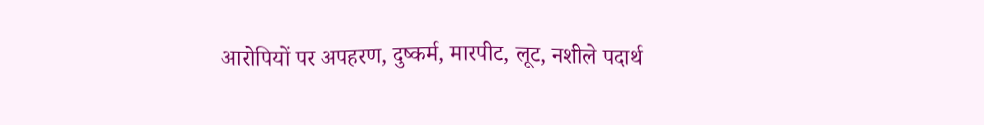आरोपियों पर अपहरण, दुष्कर्म, मारपीट, लूट, नशीले पदार्थ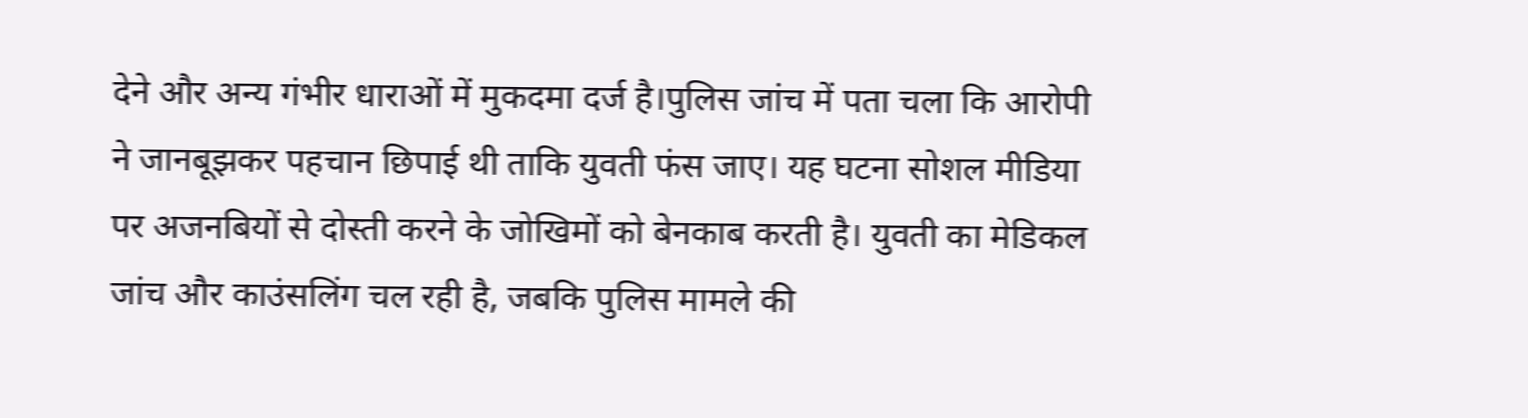देने और अन्य गंभीर धाराओं में मुकदमा दर्ज है।पुलिस जांच में पता चला कि आरोपी ने जानबूझकर पहचान छिपाई थी ताकि युवती फंस जाए। यह घटना सोशल मीडिया पर अजनबियों से दोस्ती करने के जोखिमों को बेनकाब करती है। युवती का मेडिकल जांच और काउंसलिंग चल रही है, जबकि पुलिस मामले की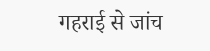गहराई से जांच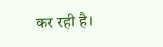कर रही है।